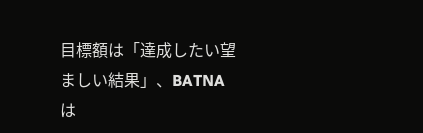目標額は「達成したい望ましい結果」、BATNA は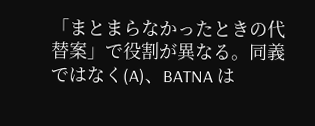「まとまらなかったときの代替案」で役割が異なる。同義ではなく(A)、BATNA は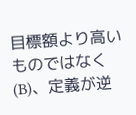目標額より高いものではなく(B)、定義が逆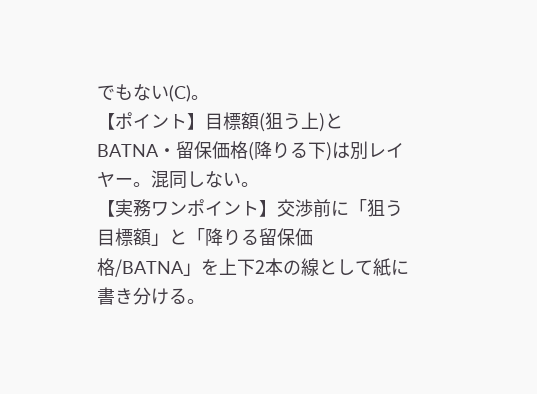でもない(C)。
【ポイント】目標額(狙う上)と BATNA・留保価格(降りる下)は別レイヤー。混同しない。
【実務ワンポイント】交渉前に「狙う目標額」と「降りる留保価格/BATNA」を上下2本の線として紙に書き分ける。